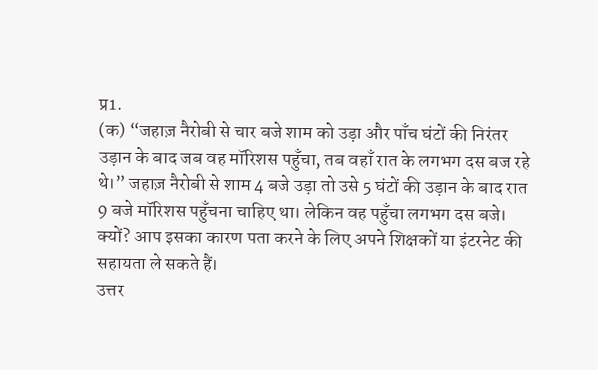प्र1.
(क) “जहाज़ नैरोबी से चार बजे शाम को उड़ा और पाँच घंटों की निरंतर उड़ान के बाद जब वह मॉरिशस पहुँचा, तब वहाँ रात के लगभग दस बज रहे थे।” जहाज़ नैरोबी से शाम 4 बजे उड़ा तो उसे 5 घंटों की उड़ान के बाद रात 9 बजे मॉरिशस पहुँचना चाहिए था। लेकिन वह पहुँचा लगभग दस बजे। क्यों? आप इसका कारण पता करने के लिए अपने शिक्षकों या इंटरनेट की सहायता ले सकते हैं।
उत्तर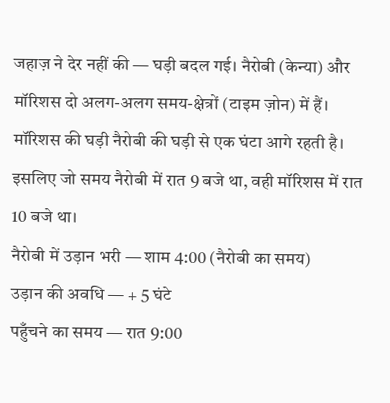जहाज़ ने देर नहीं की — घड़ी बदल गई। नैरोबी (केन्या) और मॉरिशस दो अलग-अलग समय-क्षेत्रों (टाइम ज़ोन) में हैं। मॉरिशस की घड़ी नैरोबी की घड़ी से एक घंटा आगे रहती है। इसलिए जो समय नैरोबी में रात 9 बजे था, वही मॉरिशस में रात 10 बजे था।
नैरोबी में उड़ान भरी — शाम 4:00 (नैरोबी का समय)
उड़ान की अवधि — + 5 घंटे
पहुँचने का समय — रात 9:00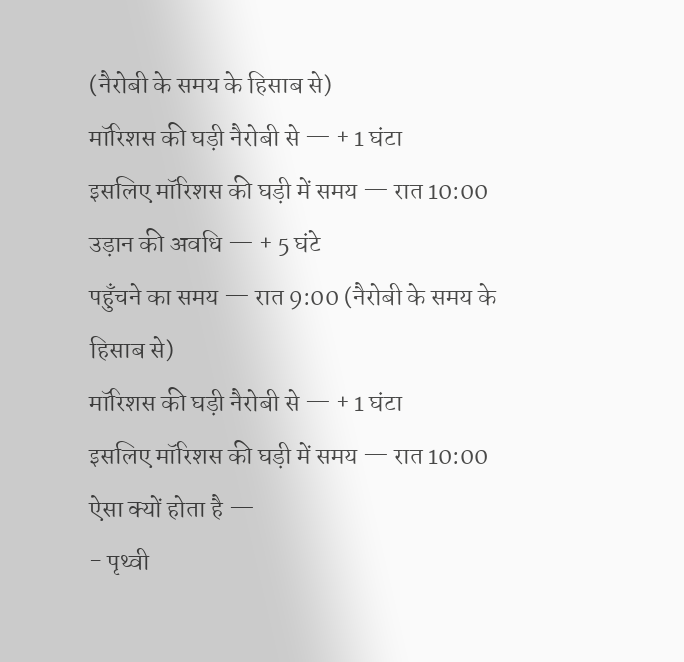(नैरोबी के समय के हिसाब से)
मॉरिशस की घड़ी नैरोबी से — + 1 घंटा
इसलिए मॉरिशस की घड़ी में समय — रात 10:00
उड़ान की अवधि — + 5 घंटे
पहुँचने का समय — रात 9:00 (नैरोबी के समय के हिसाब से)
मॉरिशस की घड़ी नैरोबी से — + 1 घंटा
इसलिए मॉरिशस की घड़ी में समय — रात 10:00
ऐसा क्यों होता है —
- पृथ्वी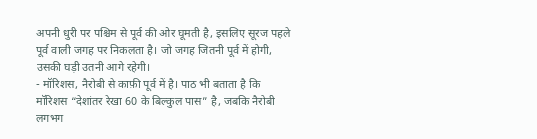अपनी धुरी पर पश्चिम से पूर्व की ओर घूमती है, इसलिए सूरज पहले पूर्व वाली जगह पर निकलता है। जो जगह जितनी पूर्व में होगी, उसकी घड़ी उतनी आगे रहेगी।
- मॉरिशस, नैरोबी से काफ़ी पूर्व में है। पाठ भी बताता है कि मॉरिशस “देशांतर रेखा 60 के बिल्कुल पास” है, जबकि नैरोबी लगभग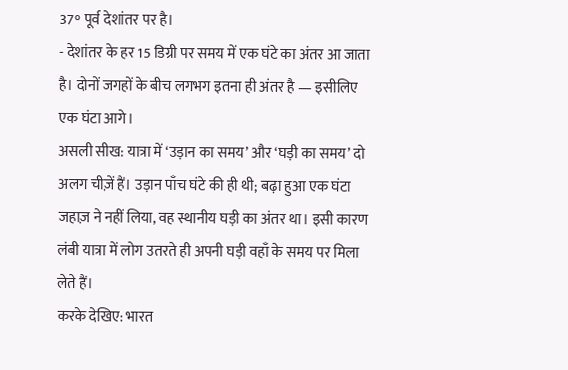37° पूर्व देशांतर पर है।
- देशांतर के हर 15 डिग्री पर समय में एक घंटे का अंतर आ जाता है। दोनों जगहों के बीच लगभग इतना ही अंतर है — इसीलिए एक घंटा आगे।
असली सीख: यात्रा में ‘उड़ान का समय’ और ‘घड़ी का समय’ दो अलग चीज़ें हैं। उड़ान पाँच घंटे की ही थी; बढ़ा हुआ एक घंटा जहाज़ ने नहीं लिया, वह स्थानीय घड़ी का अंतर था। इसी कारण लंबी यात्रा में लोग उतरते ही अपनी घड़ी वहाँ के समय पर मिला लेते हैं।
करके देखिए: भारत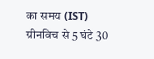का समय (IST) ग्रीनविच से 5 घंटे 30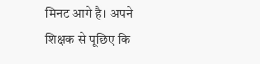मिनट आगे है। अपने शिक्षक से पूछिए कि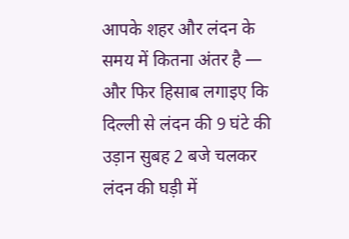आपके शहर और लंदन के समय में कितना अंतर है — और फिर हिसाब लगाइए कि दिल्ली से लंदन की 9 घंटे की उड़ान सुबह 2 बजे चलकर लंदन की घड़ी में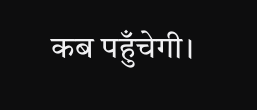कब पहुँचेगी।